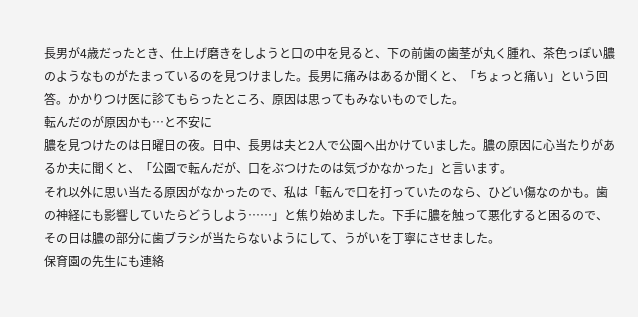長男が4歳だったとき、仕上げ磨きをしようと口の中を見ると、下の前歯の歯茎が丸く腫れ、茶色っぽい膿のようなものがたまっているのを見つけました。長男に痛みはあるか聞くと、「ちょっと痛い」という回答。かかりつけ医に診てもらったところ、原因は思ってもみないものでした。
転んだのが原因かも…と不安に
膿を見つけたのは日曜日の夜。日中、長男は夫と2人で公園へ出かけていました。膿の原因に心当たりがあるか夫に聞くと、「公園で転んだが、口をぶつけたのは気づかなかった」と言います。
それ以外に思い当たる原因がなかったので、私は「転んで口を打っていたのなら、ひどい傷なのかも。歯の神経にも影響していたらどうしよう……」と焦り始めました。下手に膿を触って悪化すると困るので、その日は膿の部分に歯ブラシが当たらないようにして、うがいを丁寧にさせました。
保育園の先生にも連絡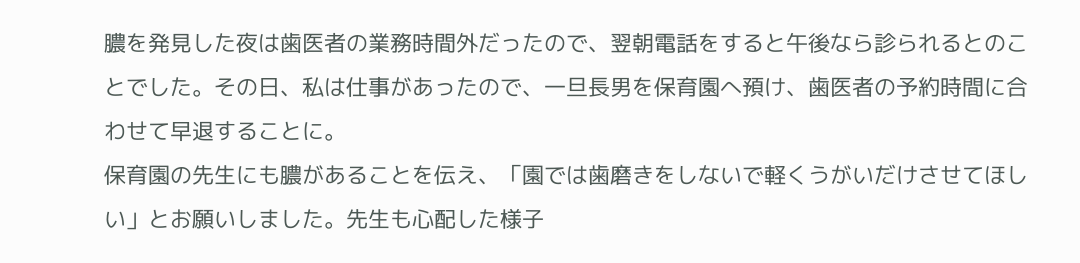膿を発見した夜は歯医者の業務時間外だったので、翌朝電話をすると午後なら診られるとのことでした。その日、私は仕事があったので、一旦長男を保育園へ預け、歯医者の予約時間に合わせて早退することに。
保育園の先生にも膿があることを伝え、「園では歯磨きをしないで軽くうがいだけさせてほしい」とお願いしました。先生も心配した様子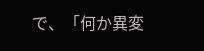で、「何か異変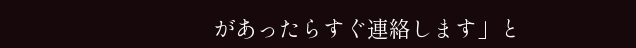があったらすぐ連絡します」と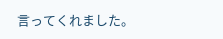言ってくれました。